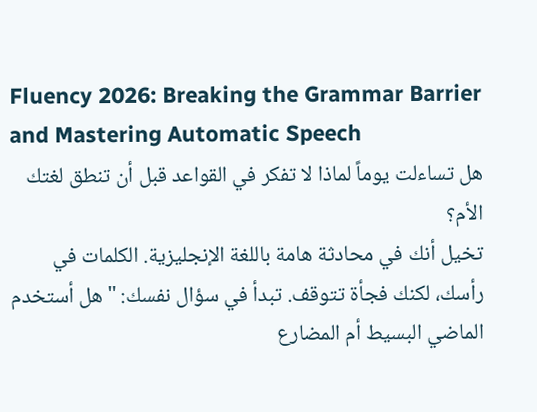Fluency 2026: Breaking the Grammar Barrier and Mastering Automatic Speech
هل تساءلت يوماً لماذا لا تفكر في القواعد قبل أن تنطق لغتك الأم؟
تخيل أنك في محادثة هامة باللغة الإنجليزية. الكلمات في رأسك، لكنك فجأة تتوقف. تبدأ في سؤال نفسك: "هل أستخدم الماضي البسيط أم المضارع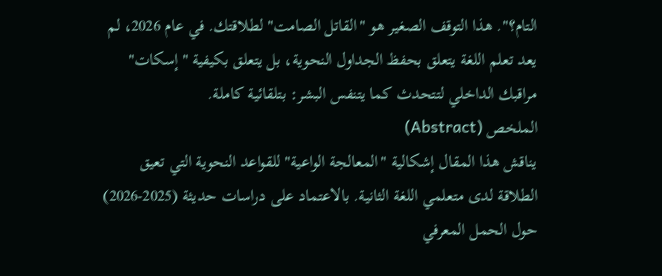التام؟". هذا التوقف الصغير هو "القاتل الصامت" لطلاقتك. في عام 2026، لم يعد تعلم اللغة يتعلق بحفظ الجداول النحوية، بل يتعلق بكيفية "إسكات" مراقبك الداخلي لتتحدث كما يتنفس البشر: بتلقائية كاملة.
الملخص (Abstract)
يناقش هذا المقال إشكالية "المعالجة الواعية" للقواعد النحوية التي تعيق الطلاقة لدى متعلمي اللغة الثانية. بالاعتماد على دراسات حديثة (2025-2026) حول الحمل المعرفي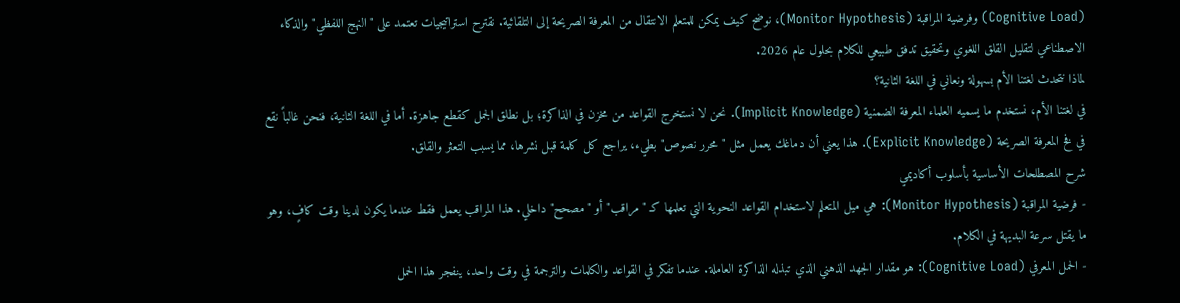(Cognitive Load) وفرضية المراقبة (Monitor Hypothesis)، نوضح كيف يمكن للمتعلم الانتقال من المعرفة الصريحة إلى التلقائية. نقترح استراتيجيات تعتمد على "النهج اللفظي" والذكاء الاصطناعي لتقليل القلق اللغوي وتحقيق تدفق طبيعي للكلام بحلول عام 2026.
لماذا نتحدث لغتنا الأم بسهولة ونعاني في اللغة الثانية؟
في لغتنا الأم، نستخدم ما يسميه العلماء المعرفة الضمنية (Implicit Knowledge). نحن لا نستخرج القواعد من مخزن في الذاكرة؛ بل نطلق الجمل كقطع جاهزة. أما في اللغة الثانية، فنحن غالباً نقع في فخ المعرفة الصريحة (Explicit Knowledge). هذا يعني أن دماغك يعمل مثل "محرر نصوص" بطيء، يراجع كل كلمة قبل نشرها، مما يسبب التعثر والقلق.
شرح المصطلحات الأساسية بأسلوب أكاديمي
- فرضية المراقبة (Monitor Hypothesis): هي ميل المتعلم لاستخدام القواعد النحوية التي تعلمها كـ "مراقب" أو "مصحح" داخلي. هذا المراقب يعمل فقط عندما يكون لدينا وقت كافٍ، وهو ما يقتل سرعة البديهة في الكلام.
- الحمل المعرفي (Cognitive Load): هو مقدار الجهد الذهني الذي تبذله الذاكرة العاملة. عندما تفكر في القواعد والكلمات والترجمة في وقت واحد، ينفجر هذا الحمل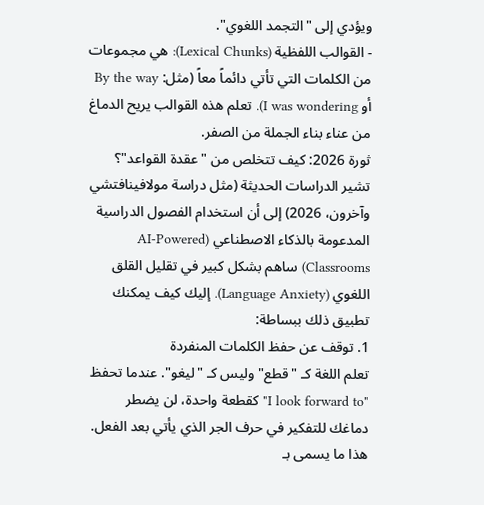ويؤدي إلى "التجمد اللغوي".
- القوالب اللفظية (Lexical Chunks): هي مجموعات من الكلمات التي تأتي دائماً معاً (مثل: By the way أو I was wondering). تعلم هذه القوالب يريح الدماغ من عناء بناء الجملة من الصفر.
ثورة 2026: كيف تتخلص من "عقدة القواعد"؟
تشير الدراسات الحديثة (مثل دراسة مولافينافتشي وآخرون، 2026) إلى أن استخدام الفصول الدراسية المدعومة بالذكاء الاصطناعي (AI-Powered Classrooms) ساهم بشكل كبير في تقليل القلق اللغوي (Language Anxiety). إليك كيف يمكنك تطبيق ذلك ببساطة:
1. توقف عن حفظ الكلمات المنفردة
تعلم اللغة كـ "قطع" وليس كـ "ليغو". عندما تحفظ "I look forward to" كقطعة واحدة، لن يضطر دماغك للتفكير في حرف الجر الذي يأتي بعد الفعل. هذا ما يسمى بـ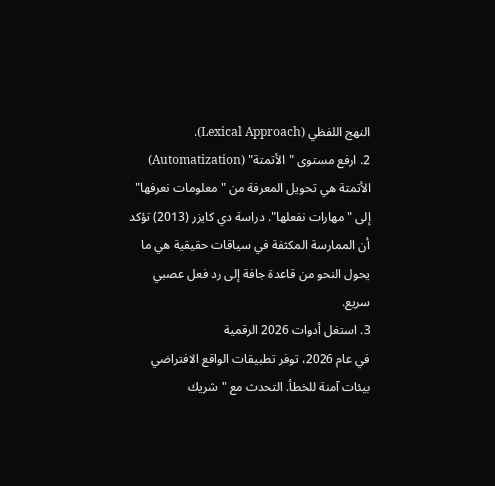النهج اللفظي (Lexical Approach).
2. ارفع مستوى "الأتمتة" (Automatization)
الأتمتة هي تحويل المعرفة من "معلومات نعرفها" إلى "مهارات نفعلها". دراسة دي كايزر (2013) تؤكد أن الممارسة المكثفة في سياقات حقيقية هي ما يحول النحو من قاعدة جافة إلى رد فعل عصبي سريع.
3. استغل أدوات 2026 الرقمية
في عام 2026، توفر تطبيقات الواقع الافتراضي بيئات آمنة للخطأ. التحدث مع "شريك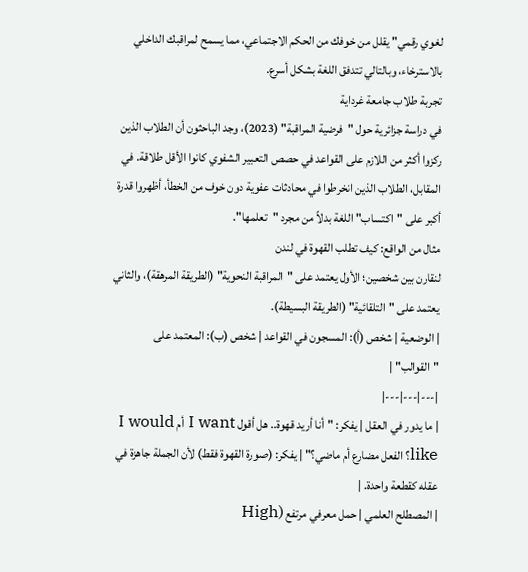لغوي رقمي" يقلل من خوفك من الحكم الاجتماعي، مما يسمح لمراقبك الداخلي بالاسترخاء، وبالتالي تتدفق اللغة بشكل أسرع.
تجربة طلاب جامعة غرداية
في دراسة جزائرية حول "فرضية المراقبة" (2023)، وجد الباحثون أن الطلاب الذين ركزوا أكثر من اللازم على القواعد في حصص التعبير الشفوي كانوا الأقل طلاقة. في المقابل، الطلاب الذين انخرطوا في محادثات عفوية دون خوف من الخطأ، أظهروا قدرة أكبر على "اكتساب" اللغة بدلاً من مجرد "تعلمها".
مثال من الواقع: كيف تطلب القهوة في لندن
لنقارن بين شخصين؛ الأول يعتمد على "المراقبة النحوية" (الطريقة المرهقة)، والثاني يعتمد على "التلقائية" (الطريقة البسيطة).
| الوضعية | شخص (أ): المسجون في القواعد | شخص (ب): المعتمد على "القوالب" |
|---|---|---|
| ما يدور في العقل | يفكر: "أنا أريد قهوة.. هل أقول I want أم I would like؟ الفعل مضارع أم ماضي؟" | يفكر: (صورة القهوة فقط) لأن الجملة جاهزة في عقله كقطعة واحدة. |
| المصطلح العلمي | حمل معرفي مرتفع (High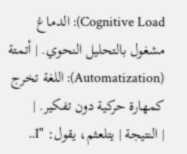Cognitive Load): الدماغ مشغول بالتحليل النحوي. | أتمتة (Automatization): اللغة تخرج كمهارة حركية دون تفكير. |
| النتيجة | يتلعثم، يقول: "I..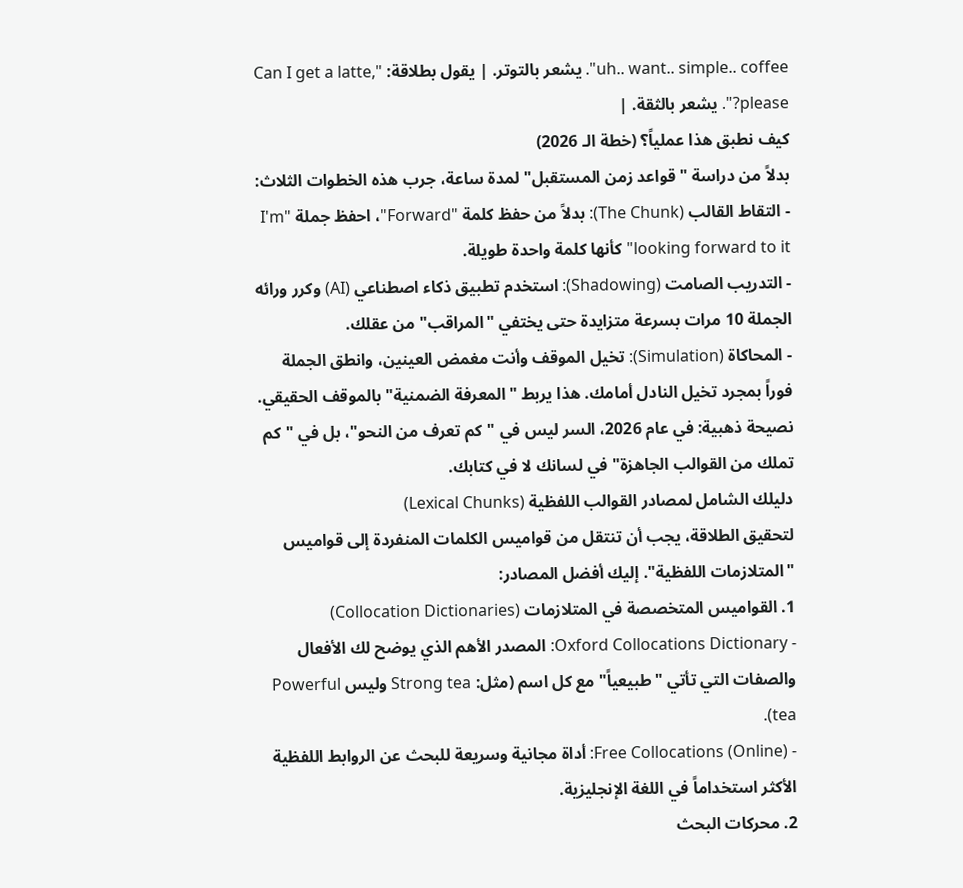uh.. want.. simple.. coffee". يشعر بالتوتر. | يقول بطلاقة: "Can I get a latte, please?". يشعر بالثقة. |
كيف نطبق هذا عملياً؟ (خطة الـ 2026)
بدلاً من دراسة "قواعد زمن المستقبل" لمدة ساعة، جرب هذه الخطوات الثلاث:
- التقاط القالب (The Chunk): بدلاً من حفظ كلمة "Forward"، احفظ جملة "I'm looking forward to it" كأنها كلمة واحدة طويلة.
- التدريب الصامت (Shadowing): استخدم تطبيق ذكاء اصطناعي (AI) وكرر ورائه الجملة 10 مرات بسرعة متزايدة حتى يختفي "المراقب" من عقلك.
- المحاكاة (Simulation): تخيل الموقف وأنت مغمض العينين، وانطق الجملة فوراً بمجرد تخيل النادل أمامك. هذا يربط "المعرفة الضمنية" بالموقف الحقيقي.
نصيحة ذهبية: في عام 2026، السر ليس في "كم تعرف من النحو"، بل في "كم تملك من القوالب الجاهزة" في لسانك لا في كتابك.
دليلك الشامل لمصادر القوالب اللفظية (Lexical Chunks)
لتحقيق الطلاقة، يجب أن تنتقل من قواميس الكلمات المنفردة إلى قواميس "المتلازمات اللفظية". إليك أفضل المصادر:
1. القواميس المتخصصة في المتلازمات (Collocation Dictionaries)
- Oxford Collocations Dictionary: المصدر الأهم الذي يوضح لك الأفعال والصفات التي تأتي "طبيعياً" مع كل اسم (مثل: Strong tea وليس Powerful tea).
- Free Collocations (Online): أداة مجانية وسريعة للبحث عن الروابط اللفظية الأكثر استخداماً في اللغة الإنجليزية.
2. محركات البحث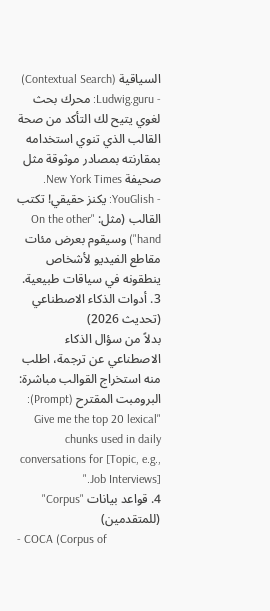السياقية (Contextual Search)
- Ludwig.guru: محرك بحث لغوي يتيح لك التأكد من صحة القالب الذي تنوي استخدامه بمقارنته بمصادر موثوقة مثل صحيفة New York Times.
- YouGlish: يكنز حقيقي! تكتب القالب (مثل: "On the other hand") وسيقوم بعرض مئات مقاطع الفيديو لأشخاص ينطقونه في سياقات طبيعية.
3. أدوات الذكاء الاصطناعي (تحديث 2026)
بدلاً من سؤال الذكاء الاصطناعي عن ترجمة، اطلب منه استخراج القوالب مباشرة:
البرومبت المقترح (Prompt): "Give me the top 20 lexical chunks used in daily conversations for [Topic, e.g., Job Interviews]."
4. قواعد بيانات "Corpus" (للمتقدمين)
- COCA (Corpus of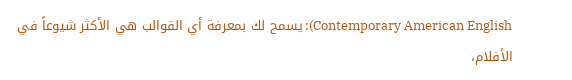Contemporary American English): يسمح لك بمعرفة أي القوالب هي الأكثر شيوعاً في الأفلام،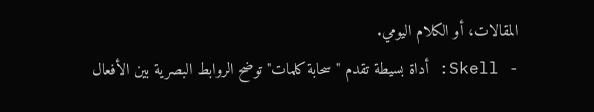المقالات، أو الكلام اليومي.
- Skell: أداة بسيطة تقدم "سحابة كلمات" توضح الروابط البصرية بين الأفعال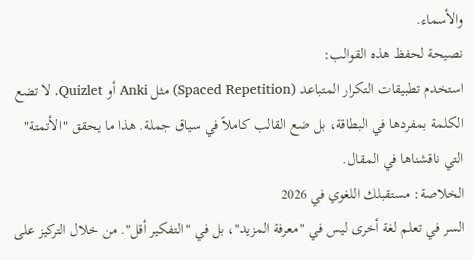والأسماء.
نصيحة لحفظ هذه القوالب:
استخدم تطبيقات التكرار المتباعد (Spaced Repetition) مثل Anki أو Quizlet. لا تضع الكلمة بمفردها في البطاقة، بل ضع القالب كاملاً في سياق جملة. هذا ما يحقق "الأتمتة" التي ناقشناها في المقال.
الخلاصة: مستقبلك اللغوي في 2026
السر في تعلم لغة أخرى ليس في "معرفة المزيد"، بل في "التفكير أقل". من خلال التركيز على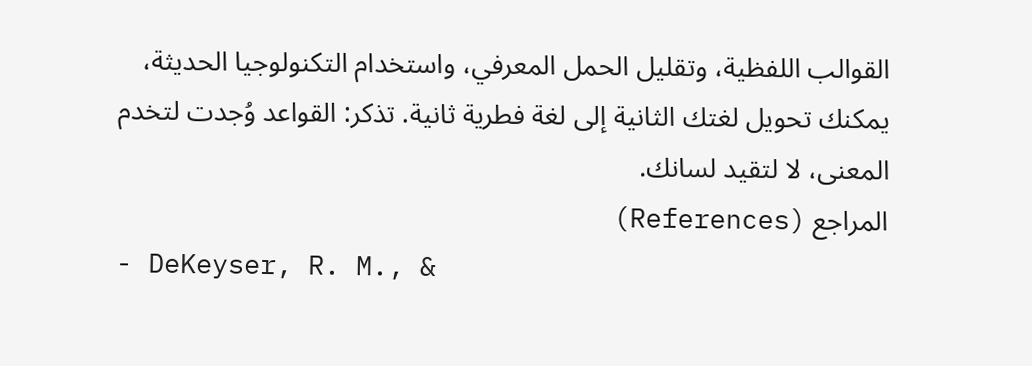القوالب اللفظية، وتقليل الحمل المعرفي، واستخدام التكنولوجيا الحديثة، يمكنك تحويل لغتك الثانية إلى لغة فطرية ثانية. تذكر: القواعد وُجدت لتخدم المعنى، لا لتقيد لسانك.
المراجع (References)
- DeKeyser, R. M., &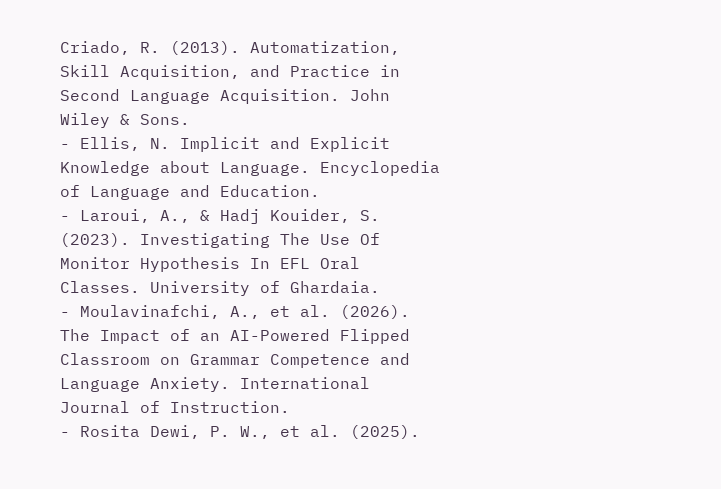Criado, R. (2013). Automatization, Skill Acquisition, and Practice in Second Language Acquisition. John Wiley & Sons.
- Ellis, N. Implicit and Explicit Knowledge about Language. Encyclopedia of Language and Education.
- Laroui, A., & Hadj Kouider, S. (2023). Investigating The Use Of Monitor Hypothesis In EFL Oral Classes. University of Ghardaia.
- Moulavinafchi, A., et al. (2026). The Impact of an AI-Powered Flipped Classroom on Grammar Competence and Language Anxiety. International Journal of Instruction.
- Rosita Dewi, P. W., et al. (2025).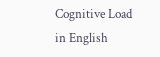Cognitive Load in English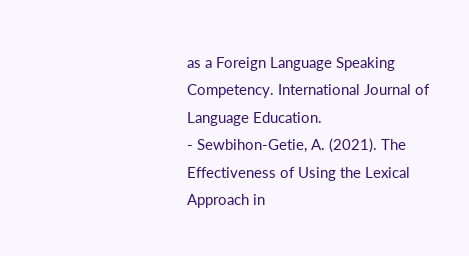as a Foreign Language Speaking Competency. International Journal of Language Education.
- Sewbihon-Getie, A. (2021). The Effectiveness of Using the Lexical Approach in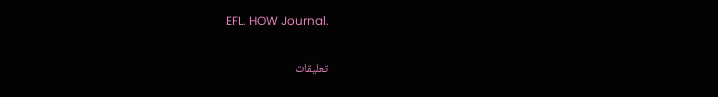EFL. HOW Journal.

تعليقات